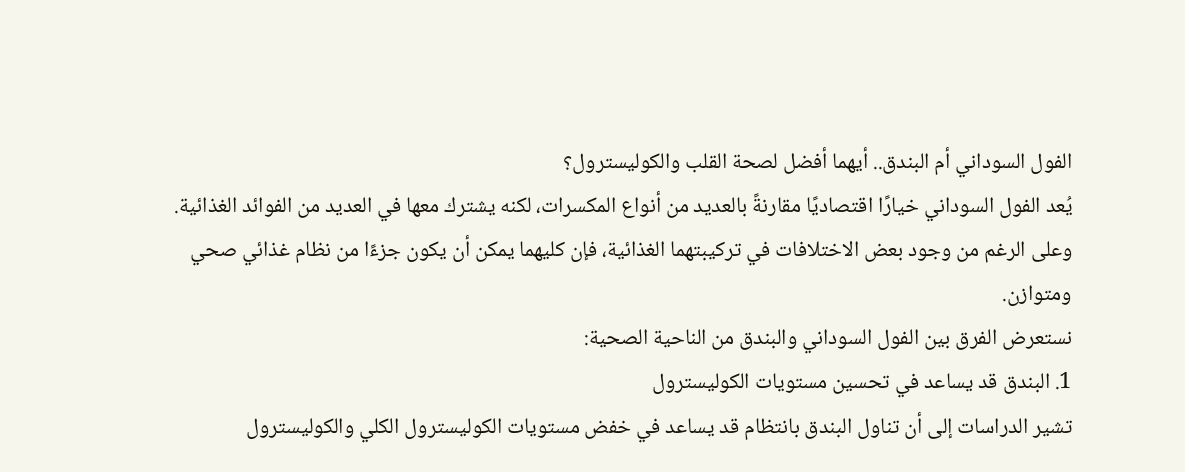الفول السوداني أم البندق.. أيهما أفضل لصحة القلب والكوليسترول؟
يُعد الفول السوداني خيارًا اقتصاديًا مقارنةً بالعديد من أنواع المكسرات، لكنه يشترك معها في العديد من الفوائد الغذائية. وعلى الرغم من وجود بعض الاختلافات في تركيبتهما الغذائية، فإن كليهما يمكن أن يكون جزءًا من نظام غذائي صحي ومتوازن.
نستعرض الفرق بين الفول السوداني والبندق من الناحية الصحية:
1. البندق قد يساعد في تحسين مستويات الكوليسترول
تشير الدراسات إلى أن تناول البندق بانتظام قد يساعد في خفض مستويات الكوليسترول الكلي والكوليسترول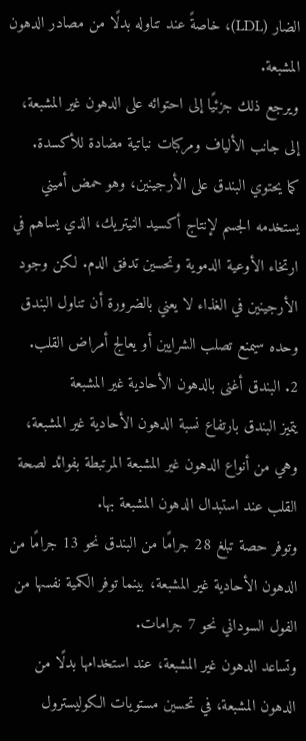الضار (LDL)، خاصةً عند تناوله بدلًا من مصادر الدهون المشبعة.
ويرجع ذلك جزئيًا إلى احتوائه على الدهون غير المشبعة، إلى جانب الألياف ومركبات نباتية مضادة للأكسدة.
كما يحتوي البندق على الأرجينين، وهو حمض أميني يستخدمه الجسم لإنتاج أكسيد النيتريك، الذي يساهم في ارتخاء الأوعية الدموية وتحسين تدفق الدم. لكن وجود الأرجينين في الغذاء لا يعني بالضرورة أن تناول البندق وحده سيمنع تصلب الشرايين أو يعالج أمراض القلب.
2. البندق أغنى بالدهون الأحادية غير المشبعة
يتميز البندق بارتفاع نسبة الدهون الأحادية غير المشبعة، وهي من أنواع الدهون غير المشبعة المرتبطة بفوائد لصحة القلب عند استبدال الدهون المشبعة بها.
وتوفر حصة تبلغ 28 جرامًا من البندق نحو 13 جرامًا من الدهون الأحادية غير المشبعة، بينما توفر الكمية نفسها من الفول السوداني نحو 7 جرامات.
وتساعد الدهون غير المشبعة، عند استخدامها بدلًا من الدهون المشبعة، في تحسين مستويات الكوليسترول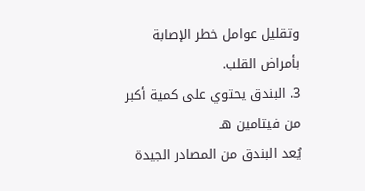وتقليل عوامل خطر الإصابة بأمراض القلب.
3. البندق يحتوي على كمية أكبر من فيتامين هـ
يُعد البندق من المصادر الجيدة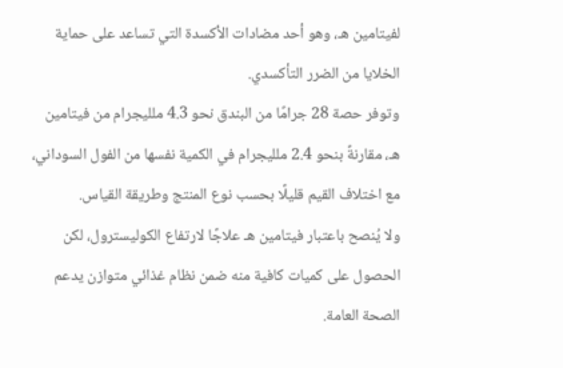لفيتامين هـ، وهو أحد مضادات الأكسدة التي تساعد على حماية الخلايا من الضرر التأكسدي.
وتوفر حصة 28 جرامًا من البندق نحو 4.3 ملليجرام من فيتامين هـ، مقارنةً بنحو 2.4 ملليجرام في الكمية نفسها من الفول السوداني، مع اختلاف القيم قليلًا بحسب نوع المنتج وطريقة القياس.
ولا يُنصح باعتبار فيتامين هـ علاجًا لارتفاع الكوليسترول، لكن الحصول على كميات كافية منه ضمن نظام غذائي متوازن يدعم الصحة العامة.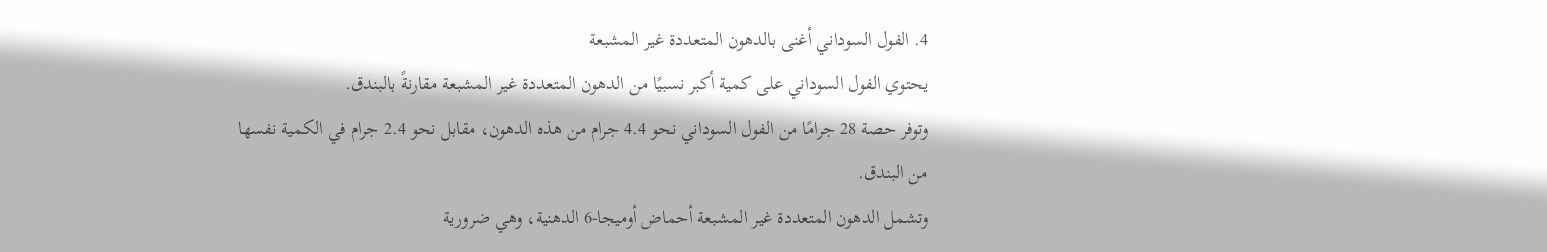4. الفول السوداني أغنى بالدهون المتعددة غير المشبعة
يحتوي الفول السوداني على كمية أكبر نسبيًا من الدهون المتعددة غير المشبعة مقارنةً بالبندق.
وتوفر حصة 28 جرامًا من الفول السوداني نحو 4.4 جرام من هذه الدهون، مقابل نحو 2.4 جرام في الكمية نفسها من البندق.
وتشمل الدهون المتعددة غير المشبعة أحماض أوميجا-6 الدهنية، وهي ضرورية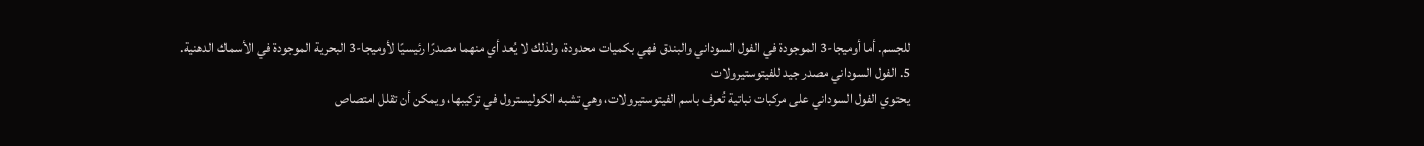للجسم. أما أوميجا-3 الموجودة في الفول السوداني والبندق فهي بكميات محدودة، ولذلك لا يُعد أي منهما مصدرًا رئيسيًا لأوميجا-3 البحرية الموجودة في الأسماك الدهنية.
5. الفول السوداني مصدر جيد للفيتوستيرولات
يحتوي الفول السوداني على مركبات نباتية تُعرف باسم الفيتوستيرولات، وهي تشبه الكوليسترول في تركيبها، ويمكن أن تقلل امتصاص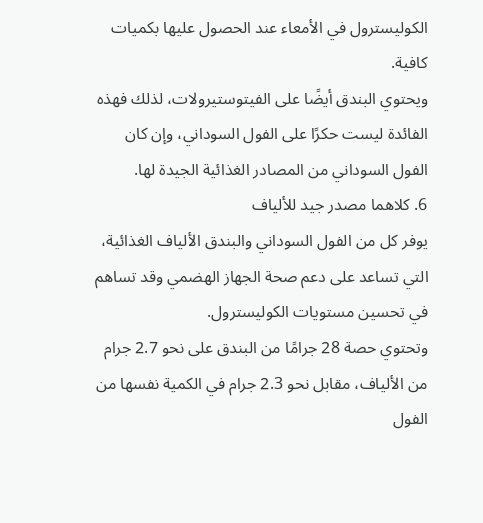الكوليسترول في الأمعاء عند الحصول عليها بكميات كافية.
ويحتوي البندق أيضًا على الفيتوستيرولات، لذلك فهذه الفائدة ليست حكرًا على الفول السوداني، وإن كان الفول السوداني من المصادر الغذائية الجيدة لها.
6. كلاهما مصدر جيد للألياف
يوفر كل من الفول السوداني والبندق الألياف الغذائية، التي تساعد على دعم صحة الجهاز الهضمي وقد تساهم في تحسين مستويات الكوليسترول.
وتحتوي حصة 28 جرامًا من البندق على نحو 2.7 جرام من الألياف، مقابل نحو 2.3 جرام في الكمية نفسها من الفول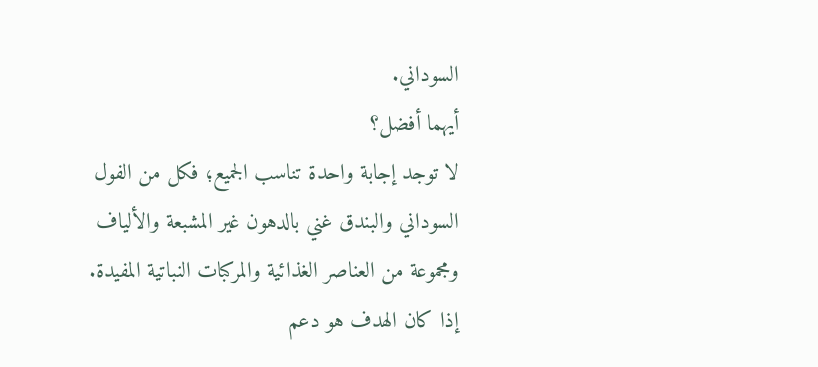السوداني.
أيهما أفضل؟
لا توجد إجابة واحدة تناسب الجميع؛ فكل من الفول السوداني والبندق غني بالدهون غير المشبعة والألياف ومجموعة من العناصر الغذائية والمركبات النباتية المفيدة.
إذا كان الهدف هو دعم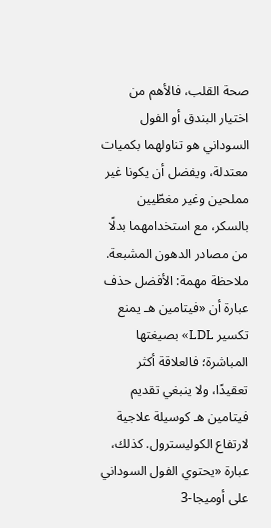صحة القلب، فالأهم من اختيار البندق أو الفول السوداني هو تناولهما بكميات معتدلة، ويفضل أن يكونا غير مملحين وغير مغطّيين بالسكر، مع استخدامهما بدلًا من مصادر الدهون المشبعة.
ملاحظة مهمة: الأفضل حذف عبارة أن «فيتامين هـ يمنع تكسير LDL» بصيغتها المباشرة؛ فالعلاقة أكثر تعقيدًا، ولا ينبغي تقديم فيتامين هـ كوسيلة علاجية لارتفاع الكوليسترول. كذلك، عبارة «يحتوي الفول السوداني على أوميجا-3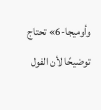وأوميجا-6» تحتاج توضيحًا لأن الفول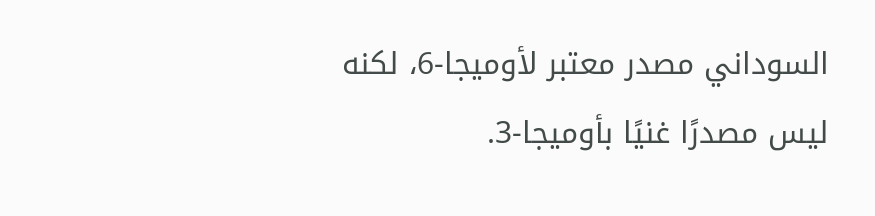السوداني مصدر معتبر لأوميجا-6، لكنه ليس مصدرًا غنيًا بأوميجا-3.